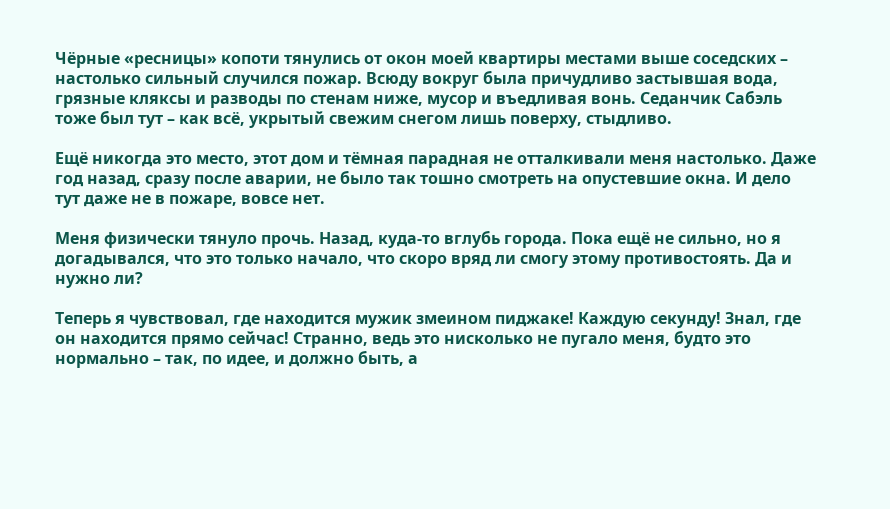Чёрные «ресницы» копоти тянулись от окон моей квартиры местами выше соседских – настолько сильный случился пожар. Всюду вокруг была причудливо застывшая вода, грязные кляксы и разводы по стенам ниже, мусор и въедливая вонь. Седанчик Сабэль тоже был тут – как всё, укрытый свежим снегом лишь поверху, стыдливо.

Ещё никогда это место, этот дом и тёмная парадная не отталкивали меня настолько. Даже год назад, сразу после аварии, не было так тошно смотреть на опустевшие окна. И дело тут даже не в пожаре, вовсе нет.

Меня физически тянуло прочь. Назад, куда-то вглубь города. Пока ещё не сильно, но я догадывался, что это только начало, что скоро вряд ли смогу этому противостоять. Да и нужно ли?

Теперь я чувствовал, где находится мужик змеином пиджаке! Каждую секунду! Знал, где он находится прямо сейчас! Странно, ведь это нисколько не пугало меня, будто это нормально – так, по идее, и должно быть, а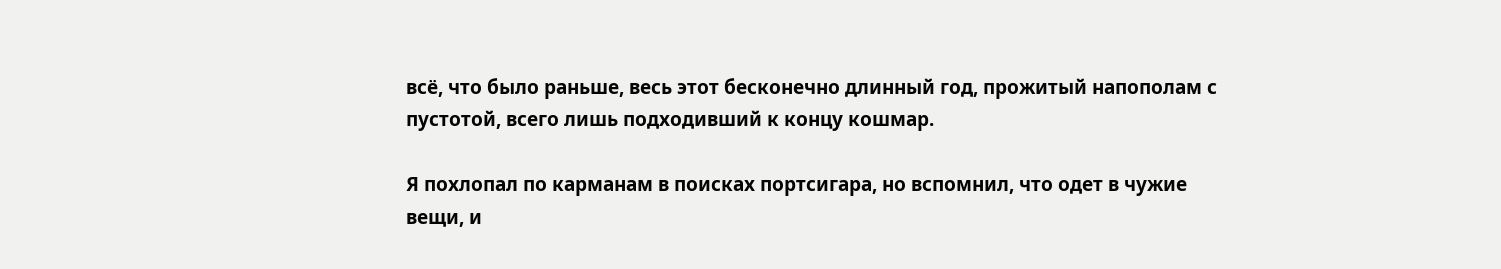всё, что было раньше, весь этот бесконечно длинный год, прожитый напополам с пустотой, всего лишь подходивший к концу кошмар.

Я похлопал по карманам в поисках портсигара, но вспомнил, что одет в чужие вещи, и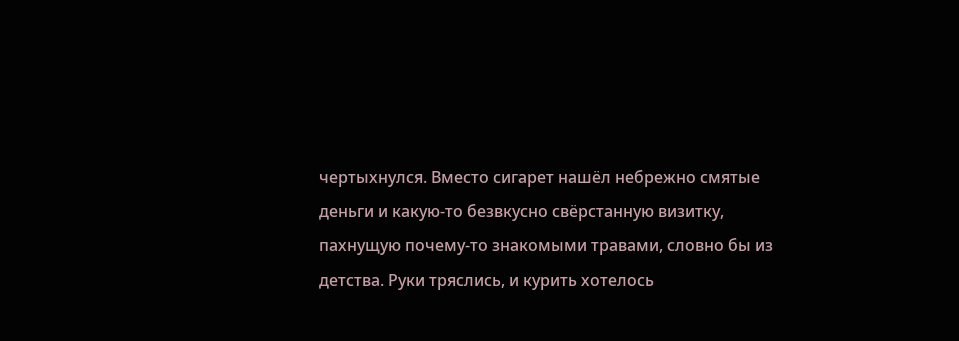чертыхнулся. Вместо сигарет нашёл небрежно смятые деньги и какую-то безвкусно свёрстанную визитку, пахнущую почему-то знакомыми травами, словно бы из детства. Руки тряслись, и курить хотелось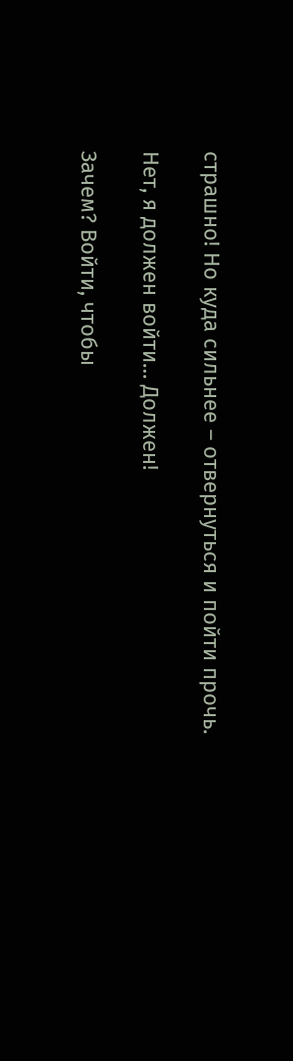страшно! Но куда сильнее – отвернуться и пойти прочь.

Нет, я должен войти… Должен!

Зачем? Войти, чтобы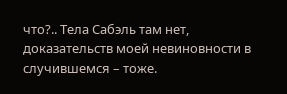что?.. Тела Сабэль там нет, доказательств моей невиновности в случившемся – тоже.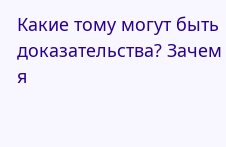Какие тому могут быть доказательства? Зачем я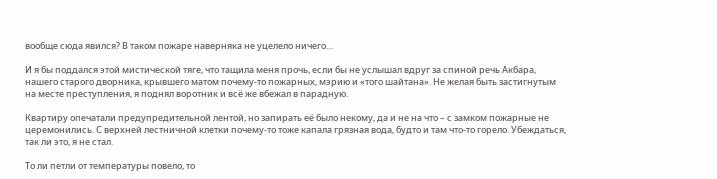вообще сюда явился? В таком пожаре наверняка не уцелело ничего…

И я бы поддался этой мистической тяге, что тащила меня прочь, если бы не услышал вдруг за спиной речь Акбара, нашего старого дворника, крывшего матом почему-то пожарных, мэрию и «того шайтана». Не желая быть застигнутым на месте преступления, я поднял воротник и всё же вбежал в парадную.

Квартиру опечатали предупредительной лентой, но запирать её было некому, да и не на что – с замком пожарные не церемонились. С верхней лестничной клетки почему-то тоже капала грязная вода, будто и там что-то горело. Убеждаться, так ли это, я не стал.

То ли петли от температуры повело, то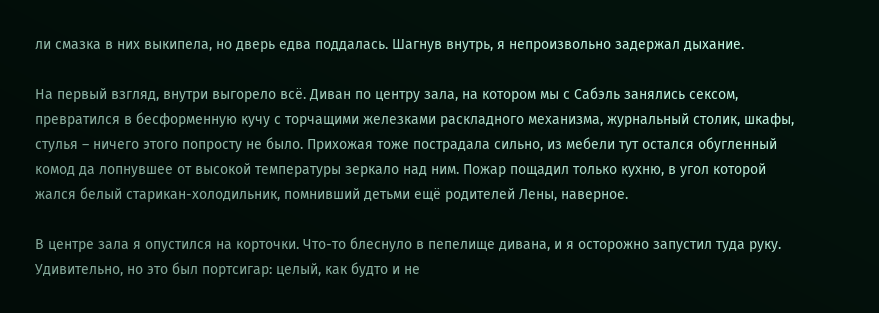ли смазка в них выкипела, но дверь едва поддалась. Шагнув внутрь, я непроизвольно задержал дыхание.

На первый взгляд, внутри выгорело всё. Диван по центру зала, на котором мы с Сабэль занялись сексом, превратился в бесформенную кучу с торчащими железками раскладного механизма, журнальный столик, шкафы, стулья – ничего этого попросту не было. Прихожая тоже пострадала сильно, из мебели тут остался обугленный комод да лопнувшее от высокой температуры зеркало над ним. Пожар пощадил только кухню, в угол которой жался белый старикан-холодильник, помнивший детьми ещё родителей Лены, наверное.

В центре зала я опустился на корточки. Что-то блеснуло в пепелище дивана, и я осторожно запустил туда руку. Удивительно, но это был портсигар: целый, как будто и не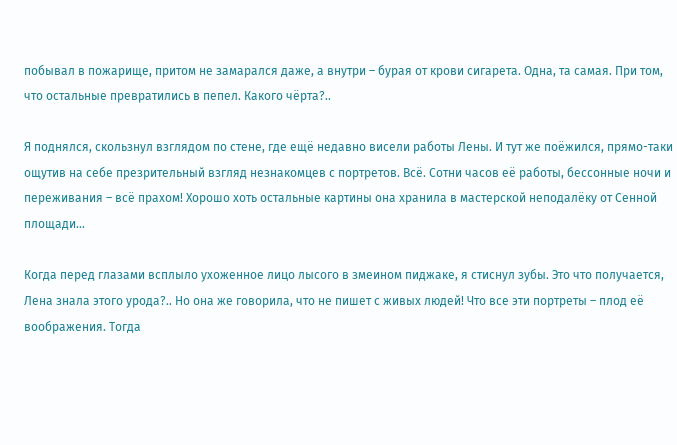побывал в пожарище, притом не замарался даже, а внутри – бурая от крови сигарета. Одна, та самая. При том, что остальные превратились в пепел. Какого чёрта?..

Я поднялся, скользнул взглядом по стене, где ещё недавно висели работы Лены. И тут же поёжился, прямо-таки ощутив на себе презрительный взгляд незнакомцев с портретов. Всё. Сотни часов её работы, бессонные ночи и переживания – всё прахом! Хорошо хоть остальные картины она хранила в мастерской неподалёку от Сенной площади…

Когда перед глазами всплыло ухоженное лицо лысого в змеином пиджаке, я стиснул зубы. Это что получается, Лена знала этого урода?.. Но она же говорила, что не пишет с живых людей! Что все эти портреты – плод её воображения. Тогда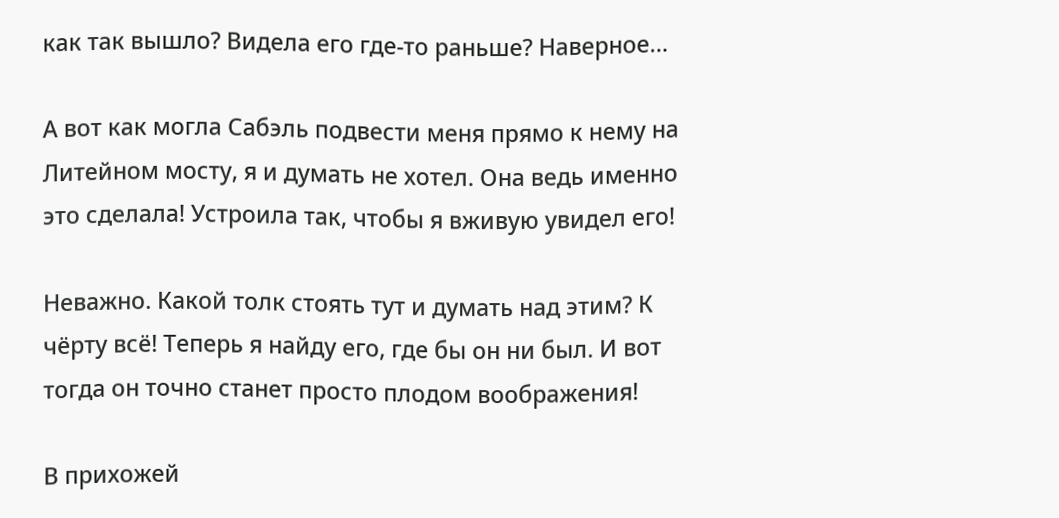как так вышло? Видела его где-то раньше? Наверное…

А вот как могла Сабэль подвести меня прямо к нему на Литейном мосту, я и думать не хотел. Она ведь именно это сделала! Устроила так, чтобы я вживую увидел его!

Неважно. Какой толк стоять тут и думать над этим? К чёрту всё! Теперь я найду его, где бы он ни был. И вот тогда он точно станет просто плодом воображения!

В прихожей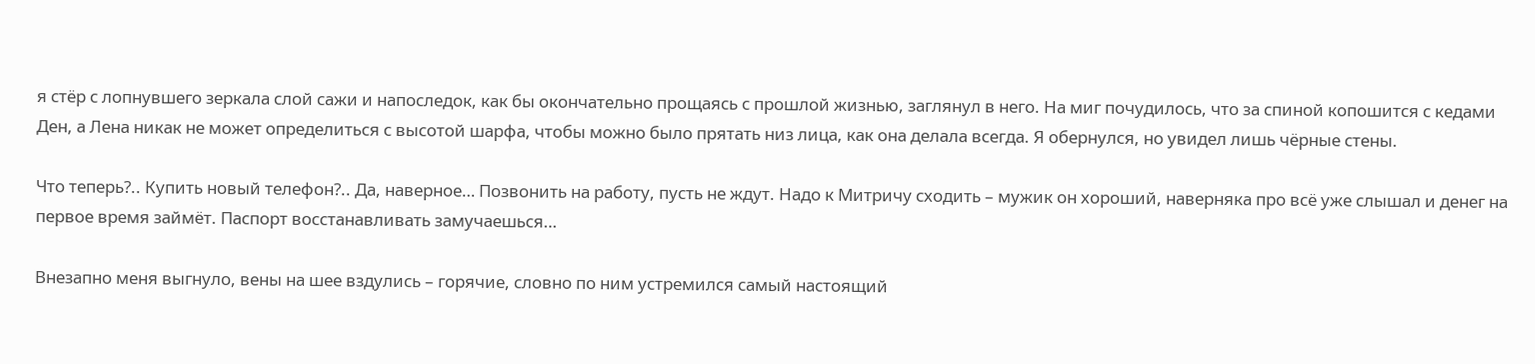я стёр с лопнувшего зеркала слой сажи и напоследок, как бы окончательно прощаясь с прошлой жизнью, заглянул в него. На миг почудилось, что за спиной копошится с кедами Ден, а Лена никак не может определиться с высотой шарфа, чтобы можно было прятать низ лица, как она делала всегда. Я обернулся, но увидел лишь чёрные стены.

Что теперь?.. Купить новый телефон?.. Да, наверное… Позвонить на работу, пусть не ждут. Надо к Митричу сходить – мужик он хороший, наверняка про всё уже слышал и денег на первое время займёт. Паспорт восстанавливать замучаешься…

Внезапно меня выгнуло, вены на шее вздулись – горячие, словно по ним устремился самый настоящий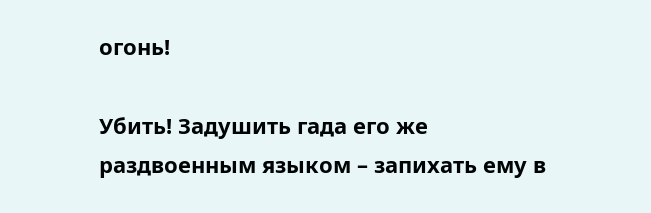огонь!

Убить! Задушить гада его же раздвоенным языком – запихать ему в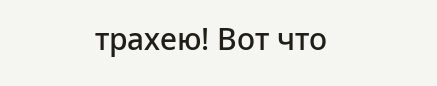трахею! Вот что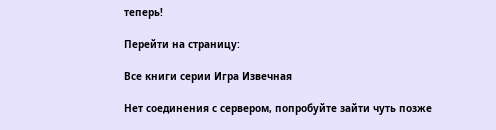теперь!

Перейти на страницу:

Все книги серии Игра Извечная

Нет соединения с сервером, попробуйте зайти чуть позже